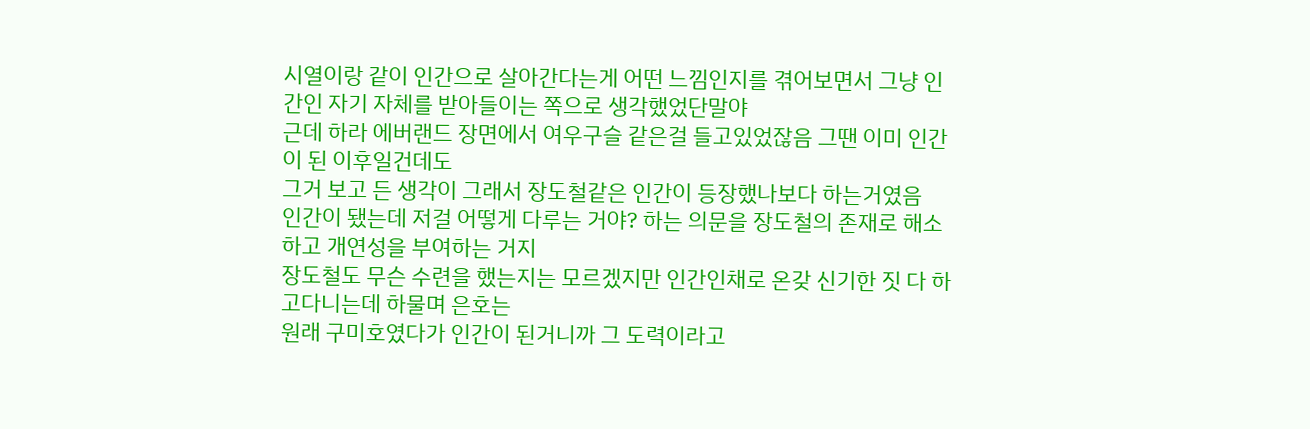시열이랑 같이 인간으로 살아간다는게 어떤 느낌인지를 겪어보면서 그냥 인간인 자기 자체를 받아들이는 쪽으로 생각했었단말야
근데 하라 에버랜드 장면에서 여우구슬 같은걸 들고있었잖음 그땐 이미 인간이 된 이후일건데도
그거 보고 든 생각이 그래서 장도철같은 인간이 등장했나보다 하는거였음
인간이 됐는데 저걸 어떻게 다루는 거야? 하는 의문을 장도철의 존재로 해소하고 개연성을 부여하는 거지
장도철도 무슨 수련을 했는지는 모르겠지만 인간인채로 온갖 신기한 짓 다 하고다니는데 하물며 은호는
원래 구미호였다가 인간이 된거니까 그 도력이라고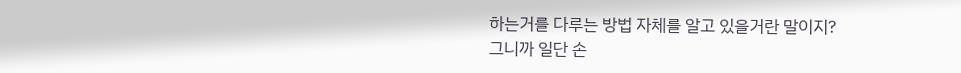하는거를 다루는 방법 자체를 알고 있을거란 말이지?
그니까 일단 손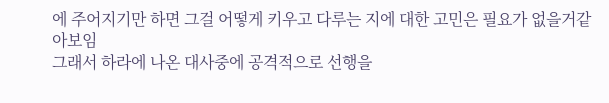에 주어지기만 하면 그걸 어떻게 키우고 다루는 지에 대한 고민은 필요가 없을거같아보임
그래서 하라에 나온 대사중에 공격적으로 선행을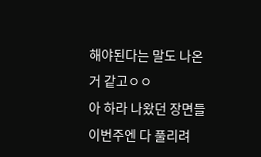해야된다는 말도 나온거 같고ㅇㅇ
아 하라 나왔던 장면들 이번주엔 다 풀리려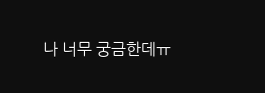나 너무 궁금한데ㅠ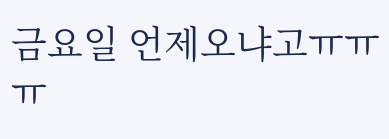금요일 언제오냐고ㅠㅠㅠ